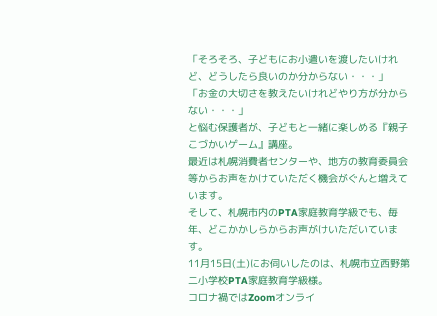「そろそろ、子どもにお小遣いを渡したいけれど、どうしたら良いのか分からない・・・」
「お金の大切さを教えたいけれどやり方が分からない・・・」
と悩む保護者が、子どもと一緒に楽しめる『親子こづかいゲーム』講座。
最近は札幌消費者センターや、地方の教育委員会等からお声をかけていただく機会がぐんと増えています。
そして、札幌市内のPTA家庭教育学級でも、毎年、どこかかしらからお声がけいただいています。
11月15日(土)にお伺いしたのは、札幌市立西野第二小学校PTA家庭教育学級様。
コロナ禍ではZoomオンライ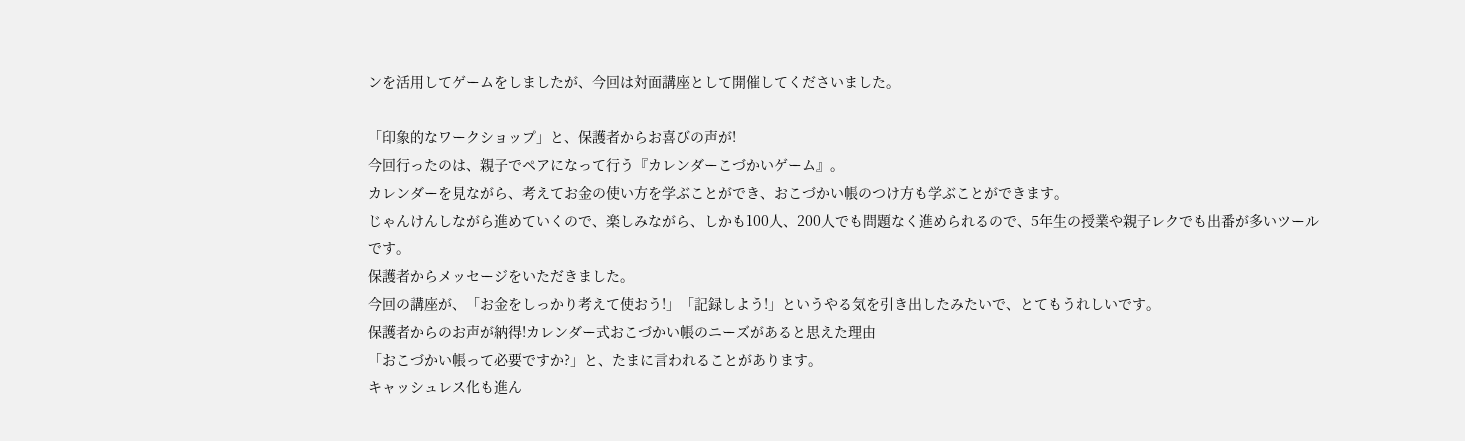ンを活用してゲームをしましたが、今回は対面講座として開催してくださいました。

「印象的なワークショップ」と、保護者からお喜びの声が!
今回行ったのは、親子でペアになって行う『カレンダーこづかいゲーム』。
カレンダーを見ながら、考えてお金の使い方を学ぶことができ、おこづかい帳のつけ方も学ぶことができます。
じゃんけんしながら進めていくので、楽しみながら、しかも100人、200人でも問題なく進められるので、5年生の授業や親子レクでも出番が多いツールです。
保護者からメッセージをいただきました。
今回の講座が、「お金をしっかり考えて使おう!」「記録しよう!」というやる気を引き出したみたいで、とてもうれしいです。
保護者からのお声が納得!カレンダー式おこづかい帳のニーズがあると思えた理由
「おこづかい帳って必要ですか?」と、たまに言われることがあります。
キャッシュレス化も進ん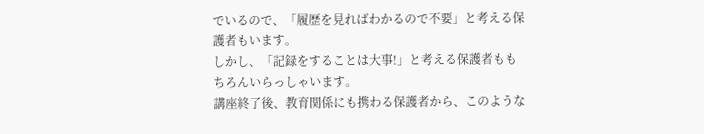でいるので、「履歴を見ればわかるので不要」と考える保護者もいます。
しかし、「記録をすることは大事!」と考える保護者ももちろんいらっしゃいます。
講座終了後、教育関係にも携わる保護者から、このような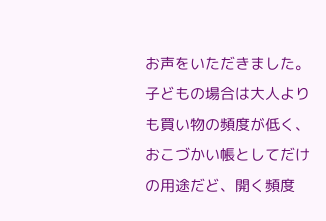お声をいただきました。
子どもの場合は大人よりも買い物の頻度が低く、おこづかい帳としてだけの用途だど、開く頻度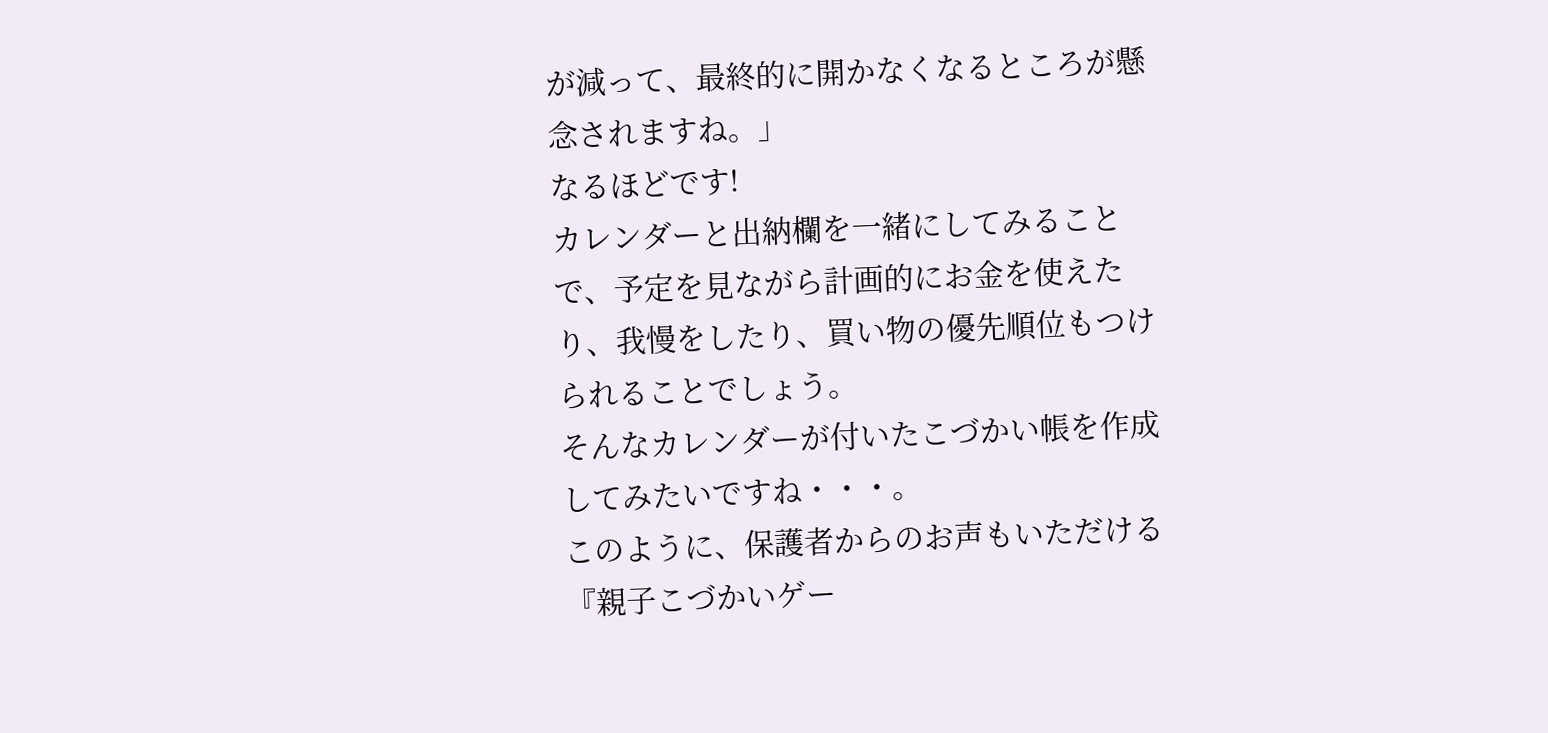が減って、最終的に開かなくなるところが懸念されますね。」
なるほどです!
カレンダーと出納欄を一緒にしてみることで、予定を見ながら計画的にお金を使えたり、我慢をしたり、買い物の優先順位もつけられることでしょう。
そんなカレンダーが付いたこづかい帳を作成してみたいですね・・・。
このように、保護者からのお声もいただける『親子こづかいゲー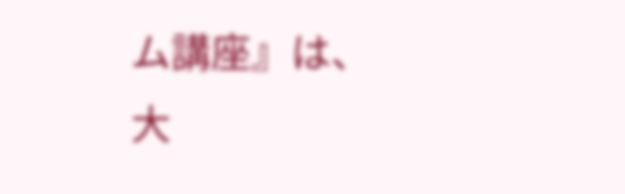ム講座』は、大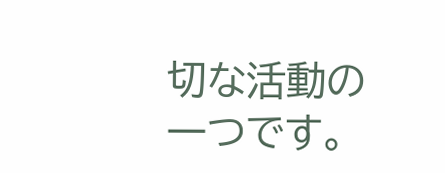切な活動の一つです。